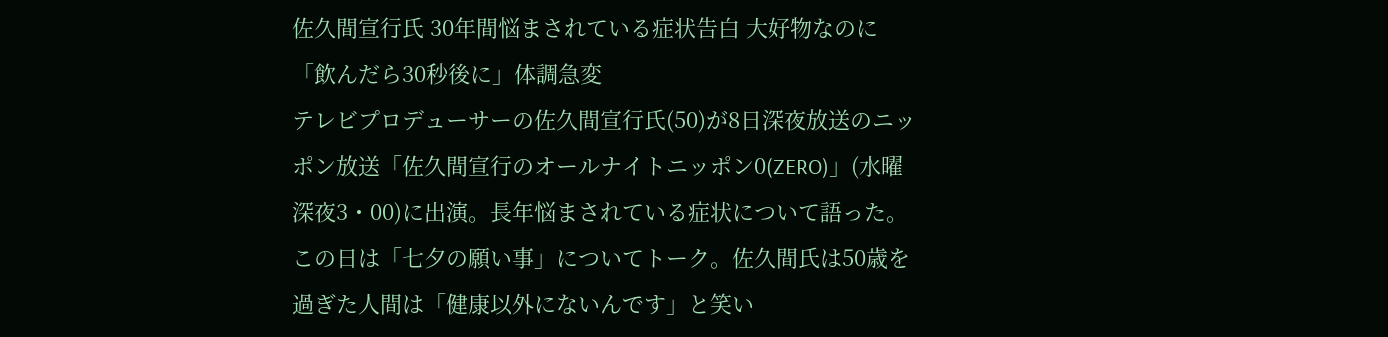佐久間宣行氏 30年間悩まされている症状告白 大好物なのに「飲んだら30秒後に」体調急変
テレビプロデューサーの佐久間宣行氏(50)が8日深夜放送のニッポン放送「佐久間宣行のオールナイトニッポン0(ZERO)」(水曜深夜3・00)に出演。長年悩まされている症状について語った。
この日は「七夕の願い事」についてトーク。佐久間氏は50歳を過ぎた人間は「健康以外にないんです」と笑い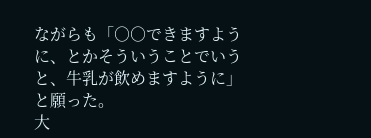ながらも「○○できますように、とかそういうことでいうと、牛乳が飲めますように」と願った。
大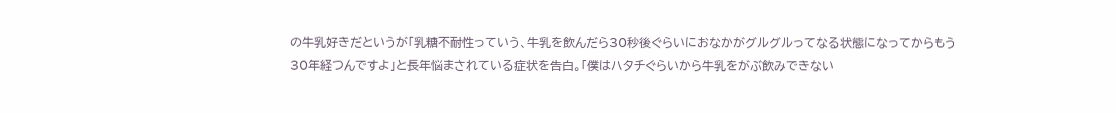の牛乳好きだというが「乳糖不耐性っていう、牛乳を飲んだら30秒後ぐらいにおなかがグルグルってなる状態になってからもう30年経つんですよ」と長年悩まされている症状を告白。「僕はハタチぐらいから牛乳をがぶ飲みできない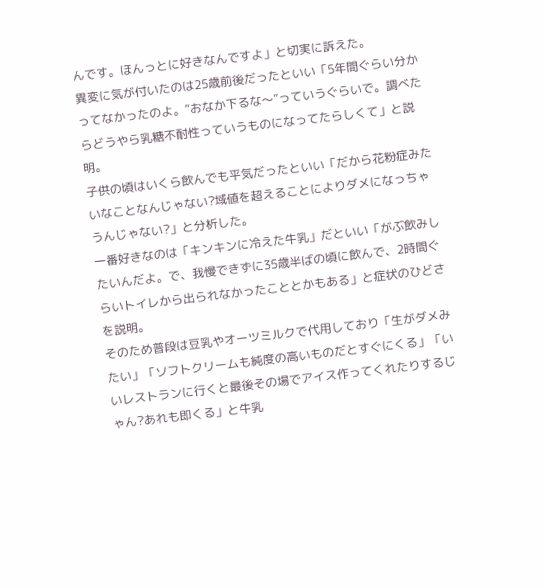んです。ほんっとに好きなんですよ」と切実に訴えた。
異変に気が付いたのは25歳前後だったといい「5年間ぐらい分かってなかったのよ。“おなか下るな〜”っていうぐらいで。調べたらどうやら乳糖不耐性っていうものになってたらしくて」と説明。
子供の頃はいくら飲んでも平気だったといい「だから花粉症みたいなことなんじゃない?域値を超えることによりダメになっちゃうんじゃない?」と分析した。
一番好きなのは「キンキンに冷えた牛乳」だといい「がぶ飲みしたいんだよ。で、我慢できずに35歳半ばの頃に飲んで、2時間ぐらいトイレから出られなかったこととかもある」と症状のひどさを説明。
そのため普段は豆乳やオーツミルクで代用しており「生がダメみたい」「ソフトクリームも純度の高いものだとすぐにくる」「いいレストランに行くと最後その場でアイス作ってくれたりするじゃん?あれも即くる」と牛乳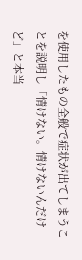を使用したもの全般で症状が出てしまうことを説明し「情けない。情けないんだけど」と本当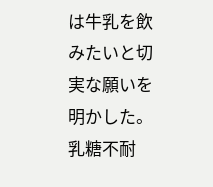は牛乳を飲みたいと切実な願いを明かした。
乳糖不耐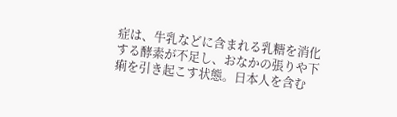症は、牛乳などに含まれる乳糖を消化する酵素が不足し、おなかの張りや下痢を引き起こす状態。日本人を含む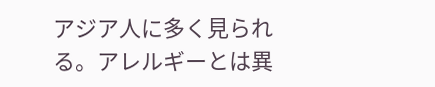アジア人に多く見られる。アレルギーとは異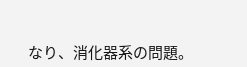なり、消化器系の問題。